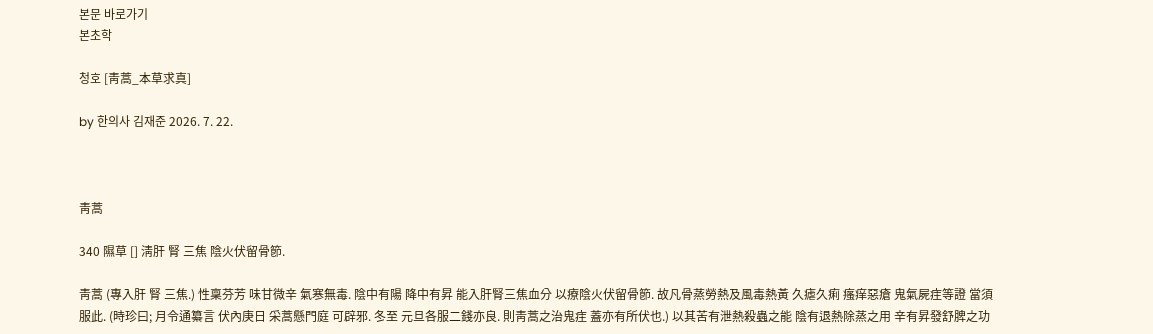본문 바로가기
본초학

청호 [靑蒿_本草求真]

by 한의사 김재준 2026. 7. 22.



靑蒿

340 隰草 [] 淸肝 腎 三焦 陰火伏留骨節.

靑蒿 (專入肝 腎 三焦.) 性稟芬芳 味甘微辛 氣寒無毒. 陰中有陽 降中有昇 能入肝腎三焦血分 以療陰火伏留骨節. 故凡骨蒸勞熱及風毒熱黃 久瘧久痢 瘙痒惡瘡 鬼氣屍疰等證 當須服此. (時珍曰; 月令通纂言 伏內庚日 采蒿懸門庭 可辟邪. 冬至 元旦各服二錢亦良. 則靑蒿之治鬼疰 蓋亦有所伏也.) 以其苦有泄熱殺蟲之能 陰有退熱除蒸之用 辛有昇發舒脾之功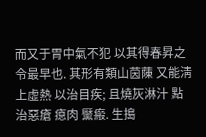而又于胃中氣不犯 以其得春昇之令最早也. 其形有類山茵蔯 又能淸上虛熱 以治目疾; 且燒灰淋汁 點治惡瘡 瘜肉 黶瘢. 生搗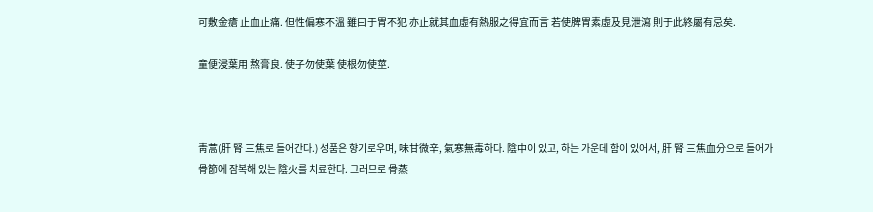可敷金瘡 止血止痛. 但性偏寒不溫 雖曰于胃不犯 亦止就其血虛有熱服之得宜而言 若使脾胃素虛及見泄瀉 則于此終屬有忌矣.

童便浸葉用 熬膏良. 使子勿使葉 使根勿使莖.



靑蒿(肝 腎 三焦로 들어간다.) 성품은 향기로우며, 味甘微辛, 氣寒無毒하다. 陰中이 있고, 하는 가운데 함이 있어서, 肝 腎 三焦血分으로 들어가 骨節에 잠복해 있는 陰火를 치료한다. 그러므로 骨蒸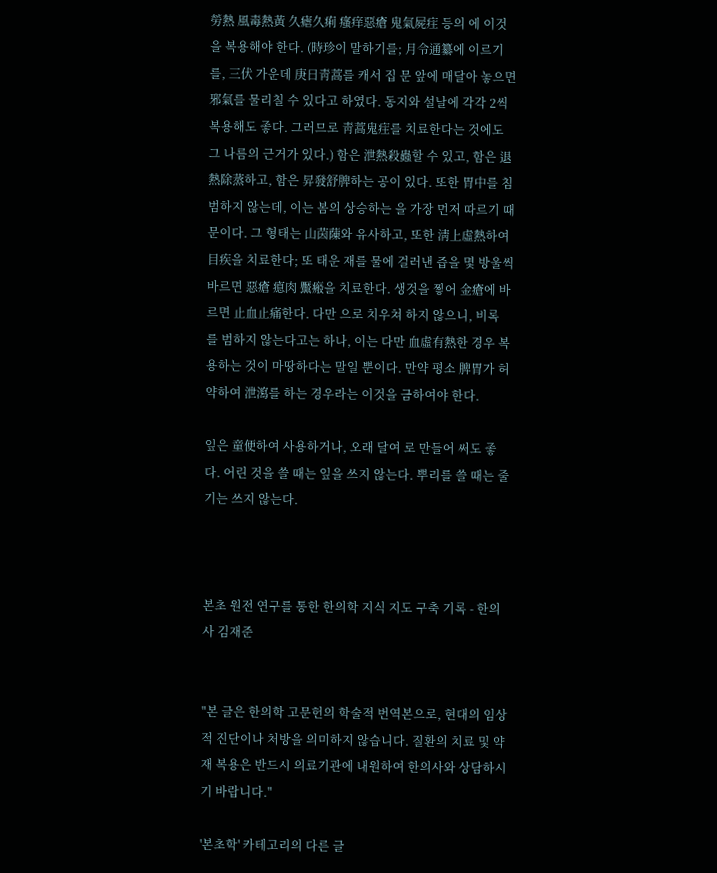勞熱 風毒熱黃 久瘧久痢 瘙痒惡瘡 鬼氣屍疰 등의 에 이것을 복용해야 한다. (時珍이 말하기를; 月令通纂에 이르기를, 三伏 가운데 庚日靑蒿를 캐서 집 문 앞에 매달아 놓으면 邪氣를 물리칠 수 있다고 하였다. 동지와 설날에 각각 2씩 복용해도 좋다. 그러므로 靑蒿鬼疰를 치료한다는 것에도 그 나름의 근거가 있다.) 함은 泄熱殺蟲할 수 있고, 함은 退熱除蒸하고, 함은 昇發舒脾하는 공이 있다. 또한 胃中를 침범하지 않는데, 이는 봄의 상승하는 을 가장 먼저 따르기 때문이다. 그 형태는 山茵蔯와 유사하고, 또한 淸上虛熱하여 目疾을 치료한다; 또 태운 재를 물에 걸러낸 즙을 몇 방울씩 바르면 惡瘡 瘜肉 黶瘢을 치료한다. 생것을 찧어 金瘡에 바르면 止血止痛한다. 다만 으로 치우쳐 하지 않으니, 비록 를 범하지 않는다고는 하나, 이는 다만 血虛有熱한 경우 복용하는 것이 마땅하다는 말일 뿐이다. 만약 평소 脾胃가 허약하여 泄瀉를 하는 경우라는 이것을 금하여야 한다.

잎은 童便하여 사용하거나, 오래 달여 로 만들어 써도 좋다. 어린 것을 쓸 때는 잎을 쓰지 않는다. 뿌리를 쓸 때는 줄기는 쓰지 않는다.



본초 원전 연구를 통한 한의학 지식 지도 구축 기록 - 한의사 김재준


"본 글은 한의학 고문헌의 학술적 번역본으로, 현대의 임상적 진단이나 처방을 의미하지 않습니다. 질환의 치료 및 약재 복용은 반드시 의료기관에 내원하여 한의사와 상담하시기 바랍니다."

'본초학' 카테고리의 다른 글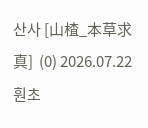산사 [山楂_本草求真]  (0) 2026.07.22
훤초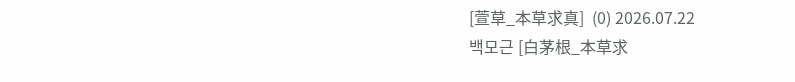[萱草_本草求真]  (0) 2026.07.22
백모근 [白茅根_本草求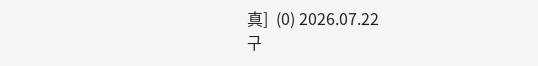真]  (0) 2026.07.22
구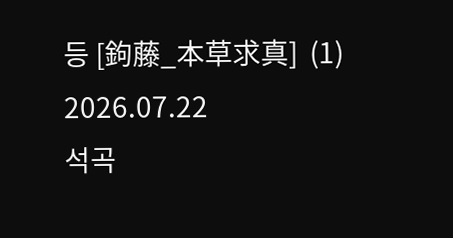등 [鉤藤_本草求真]  (1) 2026.07.22
석곡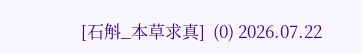[石斛_本草求真]  (0) 2026.07.22